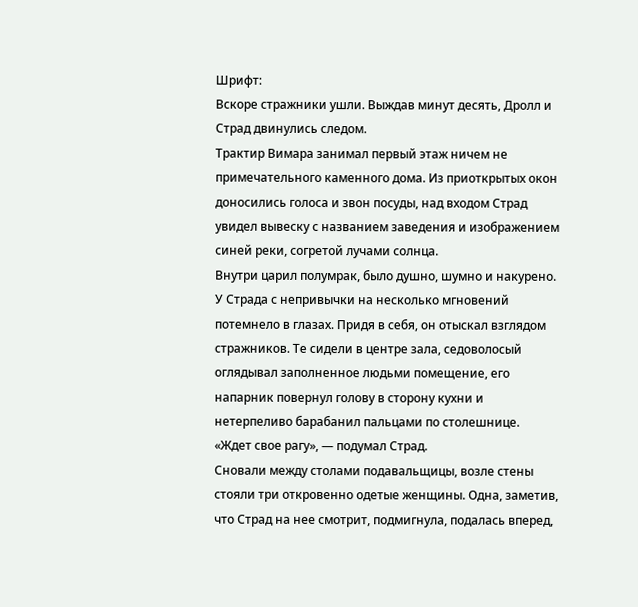Шрифт:
Вскоре стражники ушли. Выждав минут десять, Дролл и Страд двинулись следом.
Трактир Вимара занимал первый этаж ничем не примечательного каменного дома. Из приоткрытых окон доносились голоса и звон посуды, над входом Страд увидел вывеску с названием заведения и изображением синей реки, согретой лучами солнца.
Внутри царил полумрак, было душно, шумно и накурено. У Страда с непривычки на несколько мгновений потемнело в глазах. Придя в себя, он отыскал взглядом стражников. Те сидели в центре зала, седоволосый оглядывал заполненное людьми помещение, его напарник повернул голову в сторону кухни и нетерпеливо барабанил пальцами по столешнице.
«Ждет свое рагу», — подумал Страд.
Сновали между столами подавальщицы, возле стены стояли три откровенно одетые женщины. Одна, заметив, что Страд на нее смотрит, подмигнула, подалась вперед,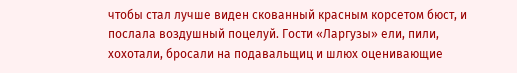чтобы стал лучше виден скованный красным корсетом бюст, и послала воздушный поцелуй. Гости «Ларгузы» ели, пили, хохотали, бросали на подавальщиц и шлюх оценивающие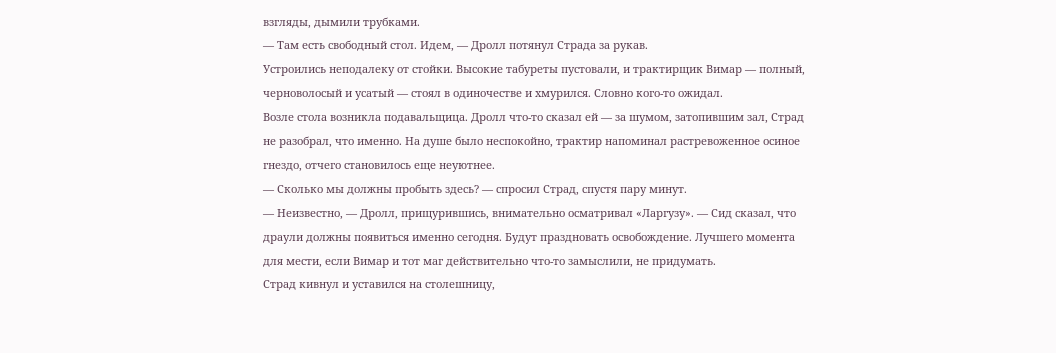взгляды, дымили трубками.
— Там есть свободный стол. Идем, — Дролл потянул Страда за рукав.
Устроились неподалеку от стойки. Высокие табуреты пустовали, и трактирщик Вимар — полный, черноволосый и усатый — стоял в одиночестве и хмурился. Словно кого-то ожидал.
Возле стола возникла подавальщица. Дролл что-то сказал ей — за шумом, затопившим зал, Страд не разобрал, что именно. На душе было неспокойно, трактир напоминал растревоженное осиное гнездо, отчего становилось еще неуютнее.
— Сколько мы должны пробыть здесь? — спросил Страд, спустя пару минут.
— Неизвестно, — Дролл, прищурившись, внимательно осматривал «Ларгузу». — Сид сказал, что драули должны появиться именно сегодня. Будут праздновать освобождение. Лучшего момента для мести, если Вимар и тот маг действительно что-то замыслили, не придумать.
Страд кивнул и уставился на столешницу,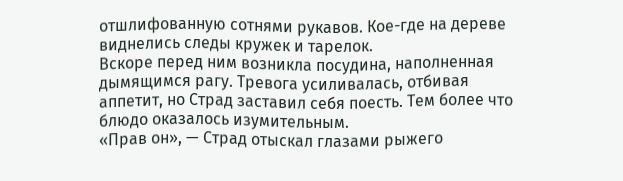отшлифованную сотнями рукавов. Кое-где на дереве виднелись следы кружек и тарелок.
Вскоре перед ним возникла посудина, наполненная дымящимся рагу. Тревога усиливалась, отбивая аппетит, но Страд заставил себя поесть. Тем более что блюдо оказалось изумительным.
«Прав он», — Страд отыскал глазами рыжего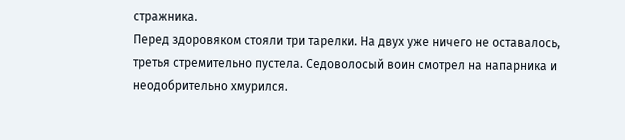стражника.
Перед здоровяком стояли три тарелки. На двух уже ничего не оставалось, третья стремительно пустела. Седоволосый воин смотрел на напарника и неодобрительно хмурился.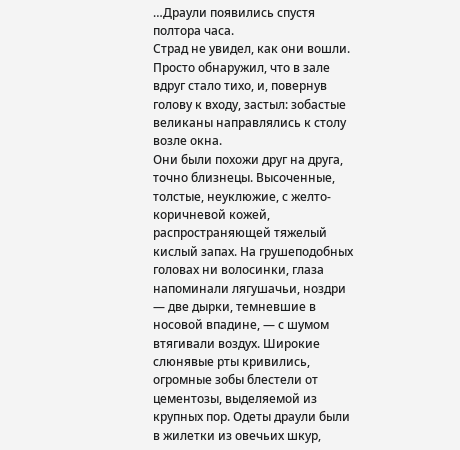…Драули появились спустя полтора часа.
Страд не увидел, как они вошли. Просто обнаружил, что в зале вдруг стало тихо, и, повернув голову к входу, застыл: зобастые великаны направлялись к столу возле окна.
Они были похожи друг на друга, точно близнецы. Высоченные, толстые, неуклюжие, с желто-коричневой кожей, распространяющей тяжелый кислый запах. На грушеподобных головах ни волосинки, глаза напоминали лягушачьи, ноздри — две дырки, темневшие в носовой впадине, — с шумом втягивали воздух. Широкие слюнявые рты кривились, огромные зобы блестели от цементозы, выделяемой из крупных пор. Одеты драули были в жилетки из овечьих шкур,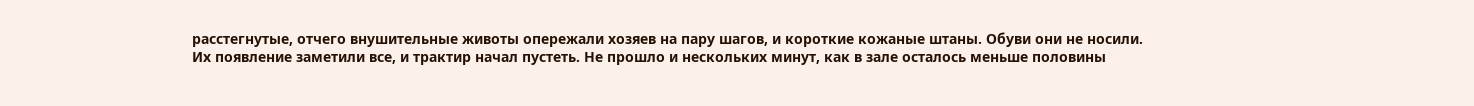расстегнутые, отчего внушительные животы опережали хозяев на пару шагов, и короткие кожаные штаны. Обуви они не носили.
Их появление заметили все, и трактир начал пустеть. Не прошло и нескольких минут, как в зале осталось меньше половины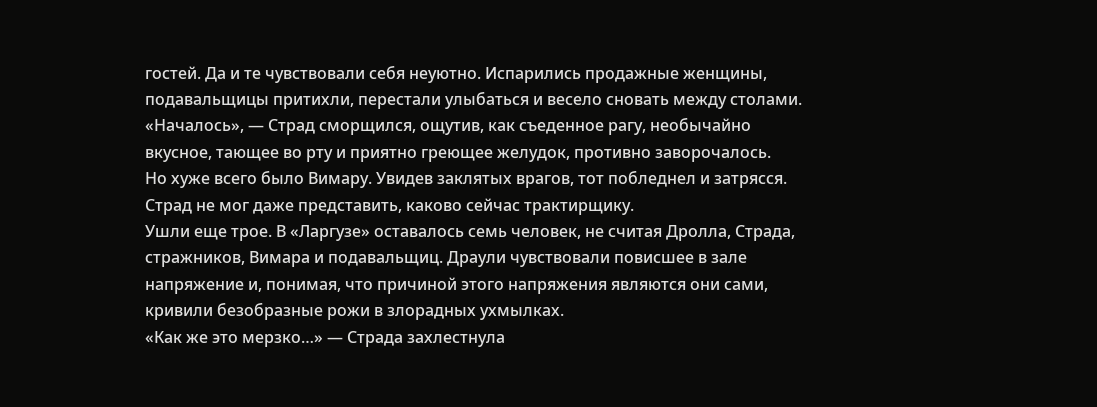гостей. Да и те чувствовали себя неуютно. Испарились продажные женщины, подавальщицы притихли, перестали улыбаться и весело сновать между столами.
«Началось», — Страд сморщился, ощутив, как съеденное рагу, необычайно вкусное, тающее во рту и приятно греющее желудок, противно заворочалось.
Но хуже всего было Вимару. Увидев заклятых врагов, тот побледнел и затрясся. Страд не мог даже представить, каково сейчас трактирщику.
Ушли еще трое. В «Ларгузе» оставалось семь человек, не считая Дролла, Страда, стражников, Вимара и подавальщиц. Драули чувствовали повисшее в зале напряжение и, понимая, что причиной этого напряжения являются они сами, кривили безобразные рожи в злорадных ухмылках.
«Как же это мерзко…» — Страда захлестнула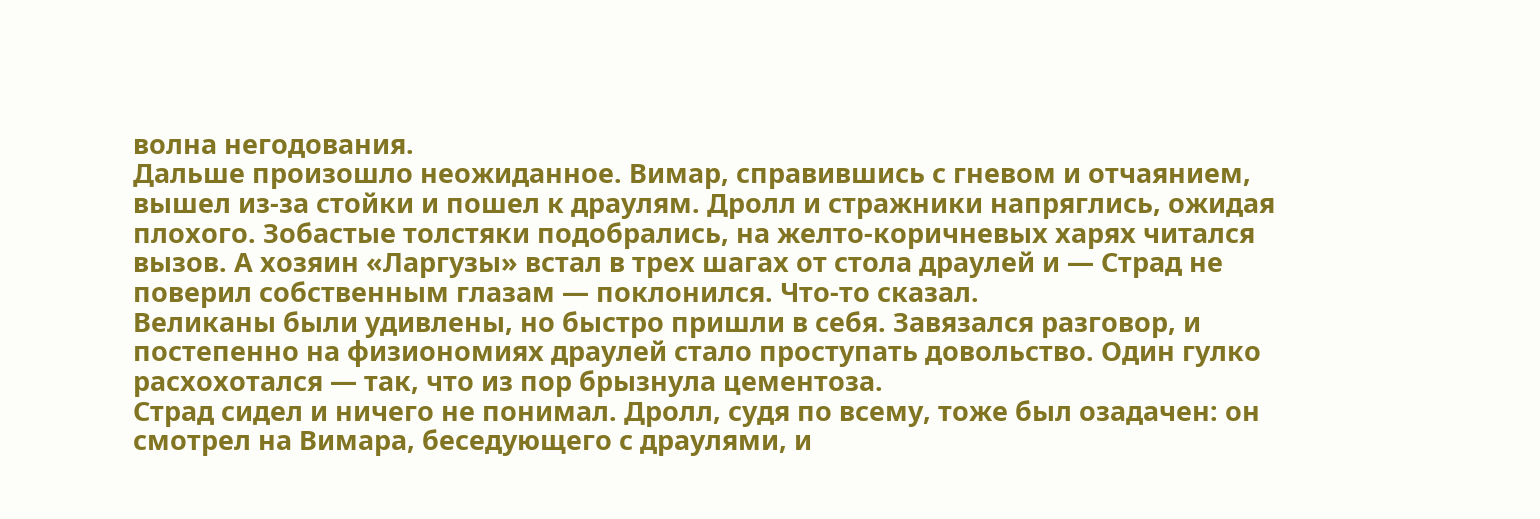волна негодования.
Дальше произошло неожиданное. Вимар, справившись с гневом и отчаянием, вышел из-за стойки и пошел к драулям. Дролл и стражники напряглись, ожидая плохого. Зобастые толстяки подобрались, на желто-коричневых харях читался вызов. А хозяин «Ларгузы» встал в трех шагах от стола драулей и — Страд не поверил собственным глазам — поклонился. Что-то сказал.
Великаны были удивлены, но быстро пришли в себя. Завязался разговор, и постепенно на физиономиях драулей стало проступать довольство. Один гулко расхохотался — так, что из пор брызнула цементоза.
Страд сидел и ничего не понимал. Дролл, судя по всему, тоже был озадачен: он смотрел на Вимара, беседующего с драулями, и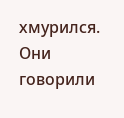хмурился.
Они говорили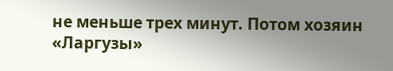не меньше трех минут. Потом хозяин «Ларгузы»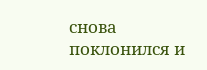снова поклонился и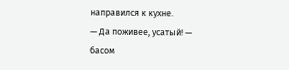направился к кухне.
— Да поживее, усатый! — басом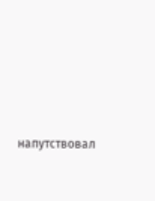напутствовал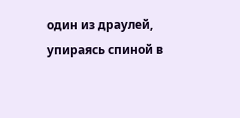один из драулей, упираясь спиной в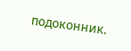подоконник.